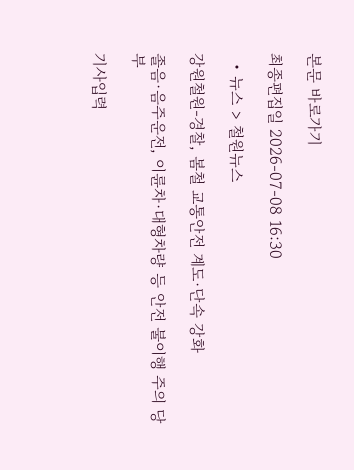본문 바로가기

최종편집일 2026-07-08 16:30

  • 뉴스 > 철원뉴스

강원철원-경찰, 봄철 교통안전 계도·단속 강화

졸음·음주운전, 이륜차·대형차량 등 안전 불이행 주의 당부

기사입력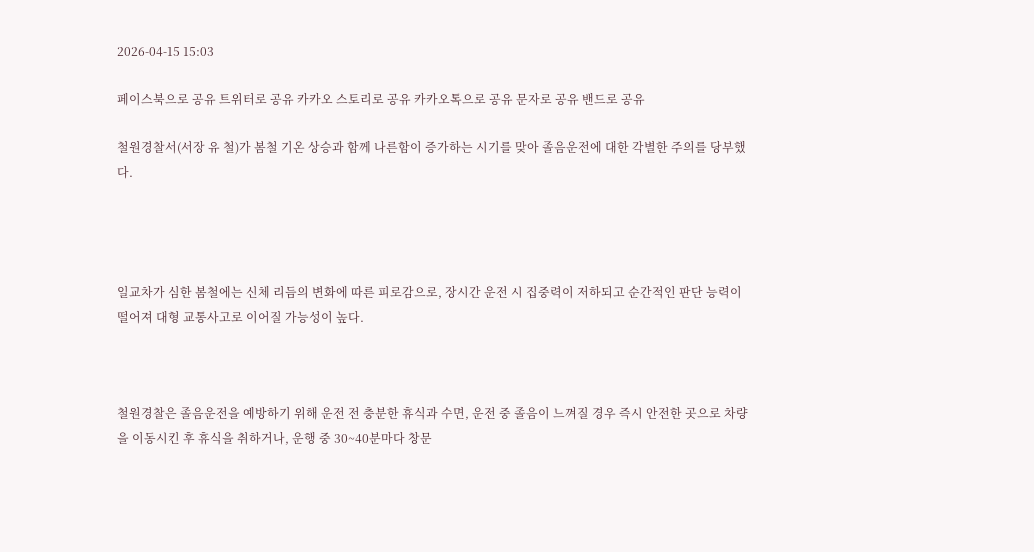2026-04-15 15:03

페이스북으로 공유 트위터로 공유 카카오 스토리로 공유 카카오톡으로 공유 문자로 공유 밴드로 공유

철원경찰서(서장 유 철)가 봄철 기온 상승과 함께 나른함이 증가하는 시기를 맞아 졸음운전에 대한 각별한 주의를 당부했다.




일교차가 심한 봄철에는 신체 리듬의 변화에 따른 피로감으로, 장시간 운전 시 집중력이 저하되고 순간적인 판단 능력이 떨어져 대형 교통사고로 이어질 가능성이 높다.



철원경찰은 졸음운전을 예방하기 위해 운전 전 충분한 휴식과 수면, 운전 중 졸음이 느껴질 경우 즉시 안전한 곳으로 차량을 이동시킨 후 휴식을 취하거나, 운행 중 30~40분마다 창문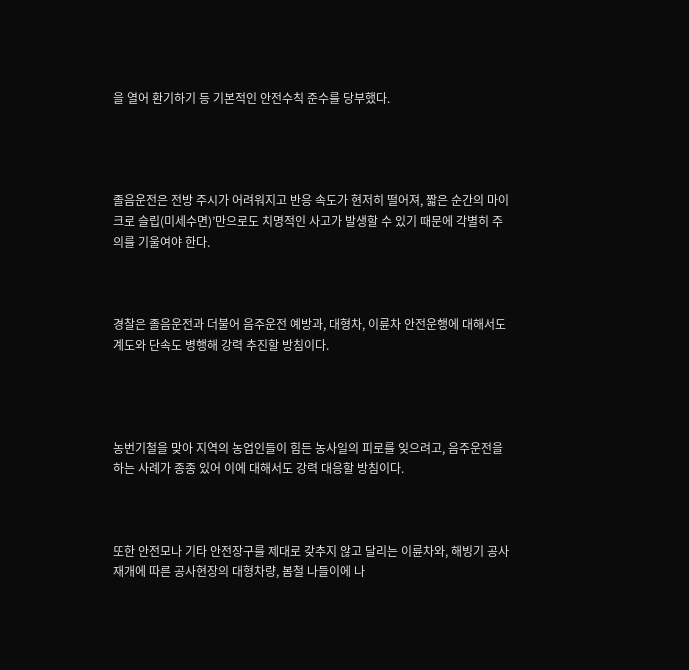을 열어 환기하기 등 기본적인 안전수칙 준수를 당부했다.




졸음운전은 전방 주시가 어려워지고 반응 속도가 현저히 떨어져, 짧은 순간의 마이크로 슬립(미세수면)’만으로도 치명적인 사고가 발생할 수 있기 때문에 각별히 주의를 기울여야 한다.



경찰은 졸음운전과 더불어 음주운전 예방과, 대형차, 이륜차 안전운행에 대해서도 계도와 단속도 병행해 강력 추진할 방침이다.




농번기철을 맞아 지역의 농업인들이 힘든 농사일의 피로를 잊으려고, 음주운전을 하는 사례가 종종 있어 이에 대해서도 강력 대응할 방침이다.



또한 안전모나 기타 안전장구를 제대로 갖추지 않고 달리는 이륜차와, 해빙기 공사 재개에 따른 공사현장의 대형차량, 봄철 나들이에 나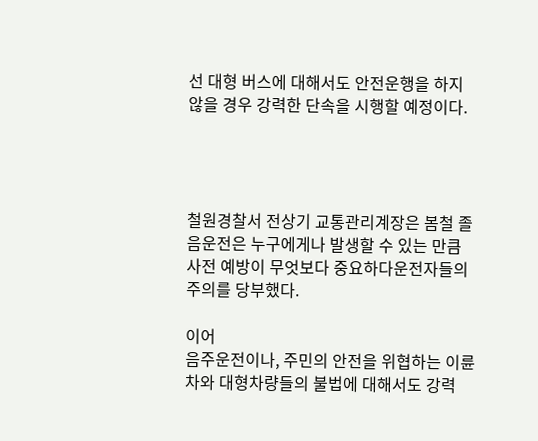선 대형 버스에 대해서도 안전운행을 하지 않을 경우 강력한 단속을 시행할 예정이다.




철원경찰서 전상기 교통관리계장은 봄철 졸음운전은 누구에게나 발생할 수 있는 만큼 사전 예방이 무엇보다 중요하다운전자들의 주의를 당부했다.

이어
음주운전이나, 주민의 안전을 위협하는 이륜차와 대형차량들의 불법에 대해서도 강력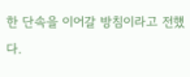한 단속을 이어갈 방침이라고 전했다.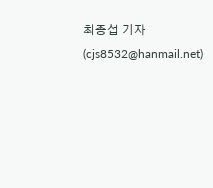최종섭 기자 (cjs8532@hanmail.net)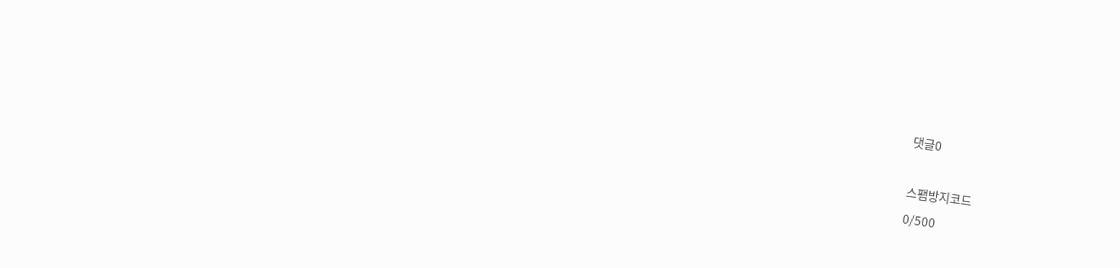댓글0

스팸방지코드
0/500